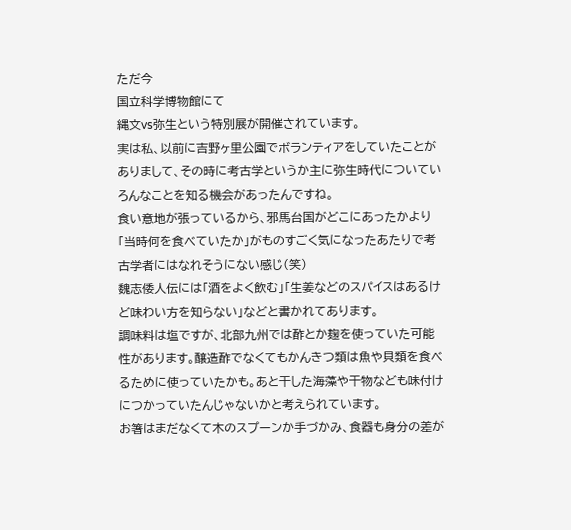ただ今
国立科学博物館にて
縄文vs弥生という特別展が開催されています。
実は私、以前に吉野ヶ里公園でボランティアをしていたことがありまして、その時に考古学というか主に弥生時代についていろんなことを知る機会があったんですね。
食い意地が張っているから、邪馬台国がどこにあったかより「当時何を食べていたか」がものすごく気になったあたりで考古学者にはなれそうにない感じ(笑)
魏志倭人伝には「酒をよく飲む」「生姜などのスパイスはあるけど味わい方を知らない」などと書かれてあります。
調味料は塩ですが、北部九州では酢とか麹を使っていた可能性があります。醸造酢でなくてもかんきつ類は魚や貝類を食べるために使っていたかも。あと干した海藻や干物なども味付けにつかっていたんじゃないかと考えられています。
お箸はまだなくて木のスプーンか手づかみ、食器も身分の差が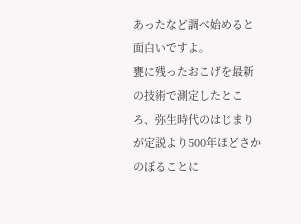あったなど調べ始めると面白いですよ。
甕に残ったおこげを最新の技術で測定したところ、弥生時代のはじまりが定説より500年ほどさかのぼることに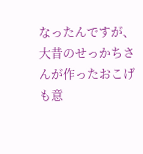なったんですが、大昔のせっかちさんが作ったおこげも意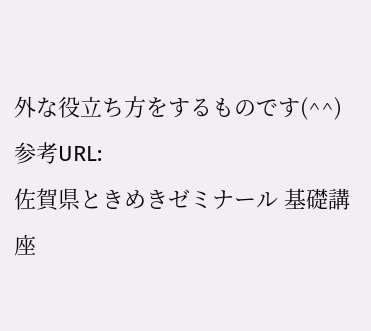外な役立ち方をするものです(^^)
参考URL:
佐賀県ときめきゼミナール 基礎講座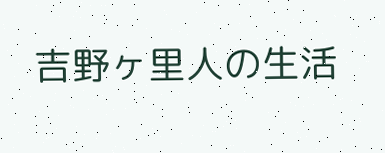吉野ヶ里人の生活